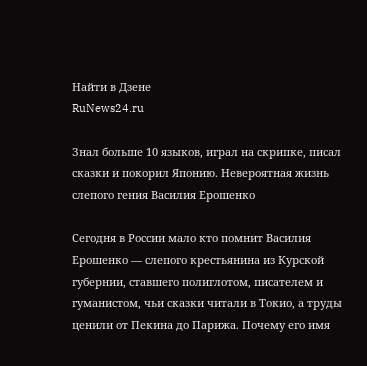Найти в Дзене
RuNews24.ru

Знал больше 10 языков, играл на скрипке, писал сказки и покорил Японию. Невероятная жизнь слепого гения Василия Ерошенко

Сегодня в России мало кто помнит Василия Ерошенко — слепого крестьянина из Курской губернии, ставшего полиглотом, писателем и гуманистом, чьи сказки читали в Токио, а труды ценили от Пекина до Парижа. Почему его имя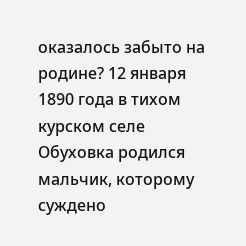оказалось забыто на родине? 12 января 1890 года в тихом курском селе Обуховка родился мальчик, которому суждено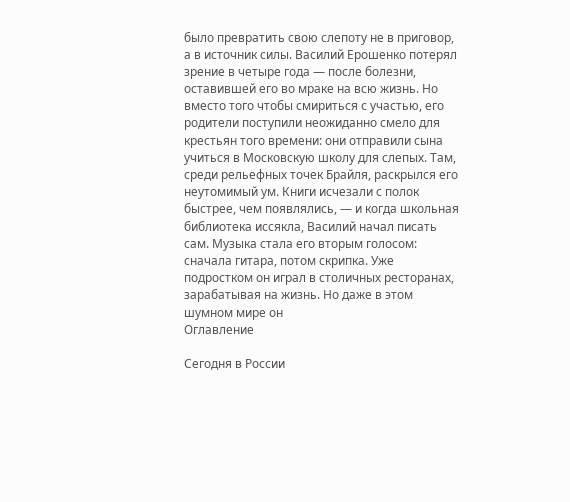было превратить свою слепоту не в приговор, а в источник силы. Василий Ерошенко потерял зрение в четыре года — после болезни, оставившей его во мраке на всю жизнь. Но вместо того чтобы смириться с участью, его родители поступили неожиданно смело для крестьян того времени: они отправили сына учиться в Московскую школу для слепых. Там, среди рельефных точек Брайля, раскрылся его неутомимый ум. Книги исчезали с полок быстрее, чем появлялись, — и когда школьная библиотека иссякла, Василий начал писать сам. Музыка стала его вторым голосом: сначала гитара, потом скрипка. Уже подростком он играл в столичных ресторанах, зарабатывая на жизнь. Но даже в этом шумном мире он
Оглавление

Сегодня в России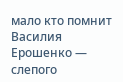мало кто помнит Василия Ерошенко — слепого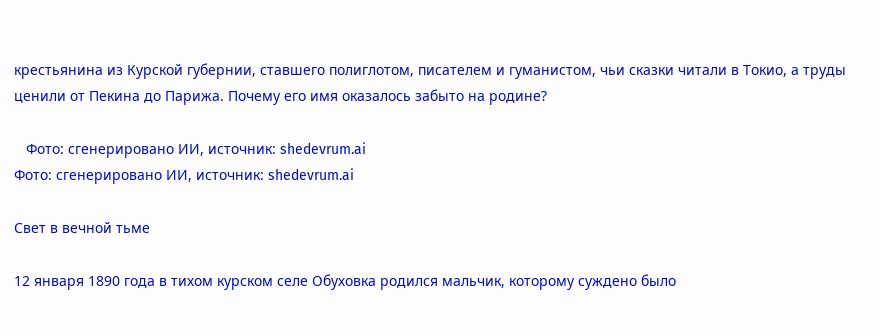крестьянина из Курской губернии, ставшего полиглотом, писателем и гуманистом, чьи сказки читали в Токио, а труды ценили от Пекина до Парижа. Почему его имя оказалось забыто на родине?

   Фото: сгенерировано ИИ, источник: shedevrum.ai
Фото: сгенерировано ИИ, источник: shedevrum.ai

Свет в вечной тьме

12 января 1890 года в тихом курском селе Обуховка родился мальчик, которому суждено было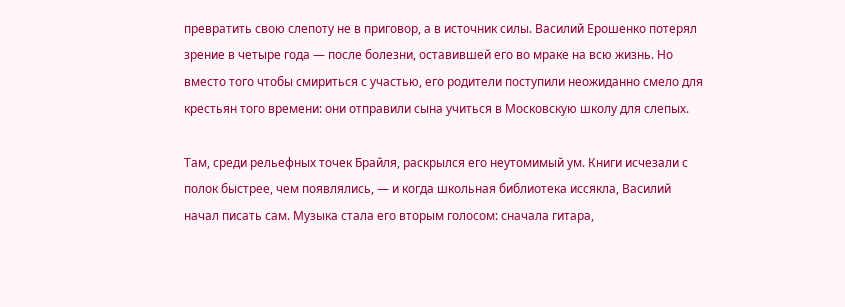превратить свою слепоту не в приговор, а в источник силы. Василий Ерошенко потерял зрение в четыре года — после болезни, оставившей его во мраке на всю жизнь. Но вместо того чтобы смириться с участью, его родители поступили неожиданно смело для крестьян того времени: они отправили сына учиться в Московскую школу для слепых.

Там, среди рельефных точек Брайля, раскрылся его неутомимый ум. Книги исчезали с полок быстрее, чем появлялись, — и когда школьная библиотека иссякла, Василий начал писать сам. Музыка стала его вторым голосом: сначала гитара,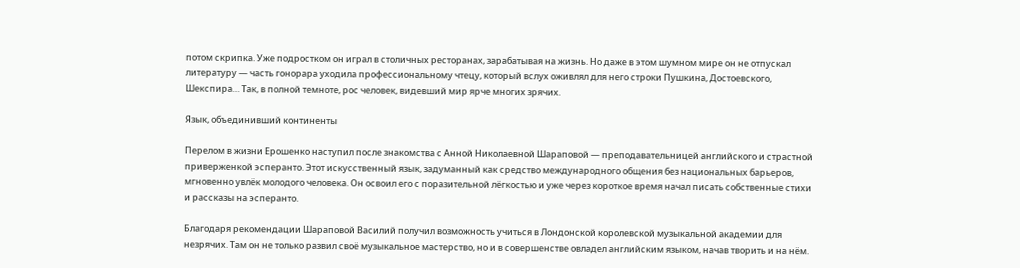потом скрипка. Уже подростком он играл в столичных ресторанах, зарабатывая на жизнь. Но даже в этом шумном мире он не отпускал литературу — часть гонорара уходила профессиональному чтецу, который вслух оживлял для него строки Пушкина, Достоевского, Шекспира… Так, в полной темноте, рос человек, видевший мир ярче многих зрячих.

Язык, объединивший континенты

Перелом в жизни Ерошенко наступил после знакомства с Анной Николаевной Шараповой — преподавательницей английского и страстной приверженкой эсперанто. Этот искусственный язык, задуманный как средство международного общения без национальных барьеров, мгновенно увлёк молодого человека. Он освоил его с поразительной лёгкостью и уже через короткое время начал писать собственные стихи и рассказы на эсперанто.

Благодаря рекомендации Шараповой Василий получил возможность учиться в Лондонской королевской музыкальной академии для незрячих. Там он не только развил своё музыкальное мастерство, но и в совершенстве овладел английским языком, начав творить и на нём.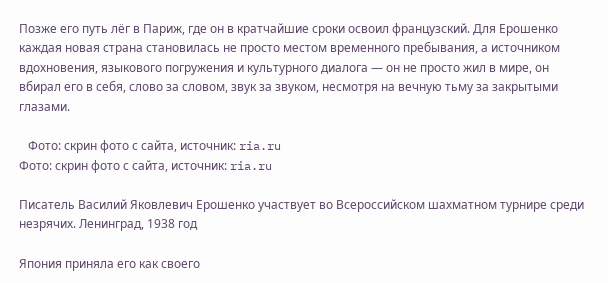Позже его путь лёг в Париж, где он в кратчайшие сроки освоил французский. Для Ерошенко каждая новая страна становилась не просто местом временного пребывания, а источником вдохновения, языкового погружения и культурного диалога — он не просто жил в мире, он вбирал его в себя, слово за словом, звук за звуком, несмотря на вечную тьму за закрытыми глазами.

   Фото: скрин фото с сайта, источник: ria.ru
Фото: скрин фото с сайта, источник: ria.ru

Писатель Василий Яковлевич Ерошенко участвует во Всероссийском шахматном турнире среди незрячих. Ленинград, 1938 год

Япония приняла его как своего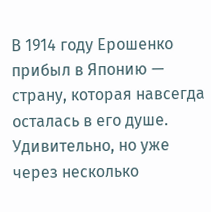В 1914 году Ерошенко прибыл в Японию — страну, которая навсегда осталась в его душе. Удивительно, но уже через несколько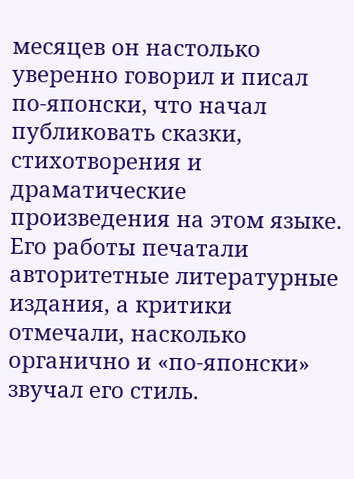месяцев он настолько уверенно говорил и писал по-японски, что начал публиковать сказки, стихотворения и драматические произведения на этом языке. Его работы печатали авторитетные литературные издания, а критики отмечали, насколько органично и «по-японски» звучал его стиль.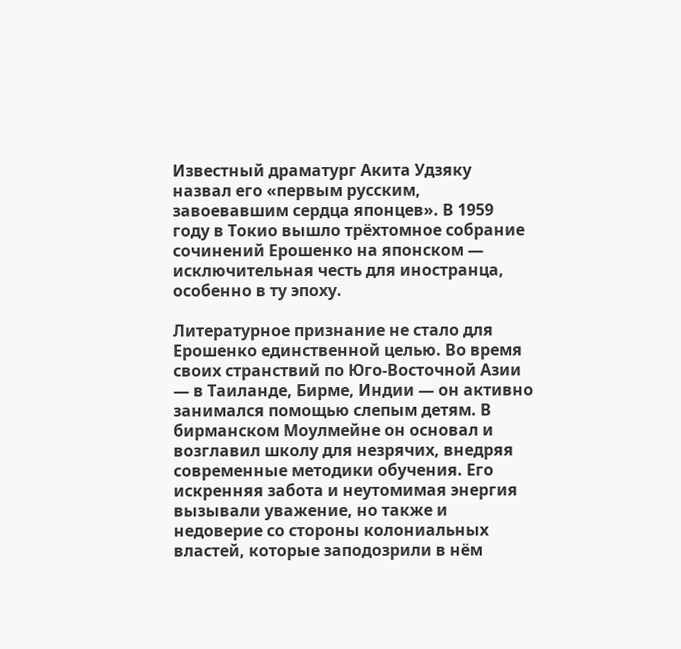Известный драматург Акита Удзяку назвал его «первым русским, завоевавшим сердца японцев». В 1959 году в Токио вышло трёхтомное собрание сочинений Ерошенко на японском — исключительная честь для иностранца, особенно в ту эпоху.

Литературное признание не стало для Ерошенко единственной целью. Во время своих странствий по Юго-Восточной Азии — в Таиланде, Бирме, Индии — он активно занимался помощью слепым детям. В бирманском Моулмейне он основал и возглавил школу для незрячих, внедряя современные методики обучения. Его искренняя забота и неутомимая энергия вызывали уважение, но также и недоверие со стороны колониальных властей, которые заподозрили в нём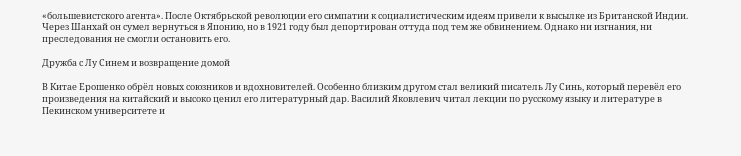«большевистского агента». После Октябрьской революции его симпатии к социалистическим идеям привели к высылке из Британской Индии. Через Шанхай он сумел вернуться в Японию, но в 1921 году был депортирован оттуда под тем же обвинением. Однако ни изгнания, ни преследования не смогли остановить его.

Дружба с Лу Синем и возвращение домой

В Китае Ерошенко обрёл новых союзников и вдохновителей. Особенно близким другом стал великий писатель Лу Синь, который перевёл его произведения на китайский и высоко ценил его литературный дар. Василий Яковлевич читал лекции по русскому языку и литературе в Пекинском университете и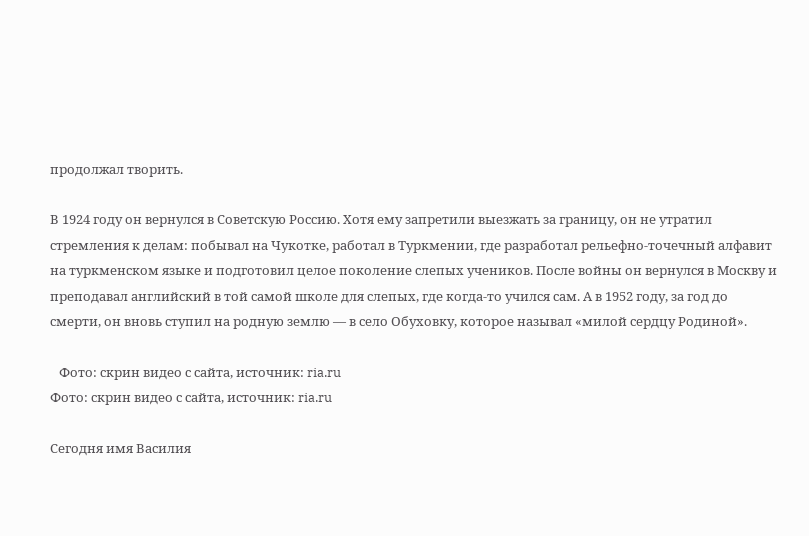продолжал творить.

В 1924 году он вернулся в Советскую Россию. Хотя ему запретили выезжать за границу, он не утратил стремления к делам: побывал на Чукотке, работал в Туркмении, где разработал рельефно-точечный алфавит на туркменском языке и подготовил целое поколение слепых учеников. После войны он вернулся в Москву и преподавал английский в той самой школе для слепых, где когда-то учился сам. А в 1952 году, за год до смерти, он вновь ступил на родную землю — в село Обуховку, которое называл «милой сердцу Родиной».

   Фото: скрин видео с сайта, источник: ria.ru
Фото: скрин видео с сайта, источник: ria.ru

Сегодня имя Василия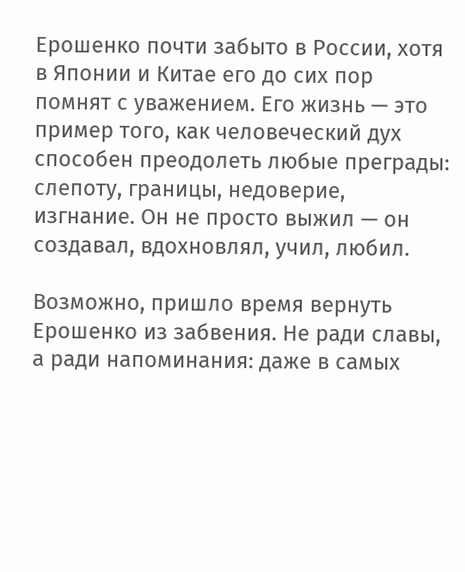Ерошенко почти забыто в России, хотя в Японии и Китае его до сих пор помнят с уважением. Его жизнь — это пример того, как человеческий дух способен преодолеть любые преграды: слепоту, границы, недоверие, изгнание. Он не просто выжил — он создавал, вдохновлял, учил, любил.

Возможно, пришло время вернуть Ерошенко из забвения. Не ради славы, а ради напоминания: даже в самых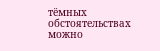тёмных обстоятельствах можно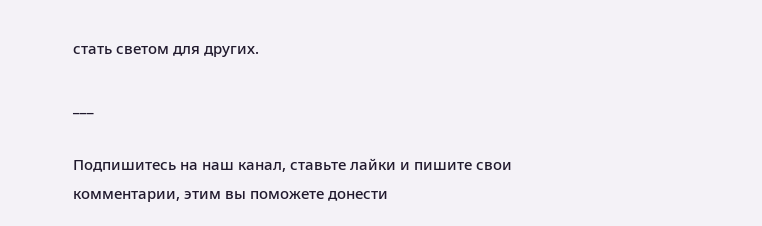стать светом для других.

___

Подпишитесь на наш канал, ставьте лайки и пишите свои комментарии, этим вы поможете донести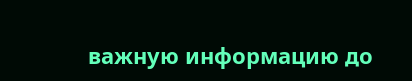важную информацию до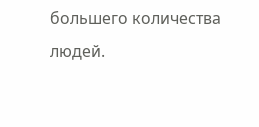большего количества людей.